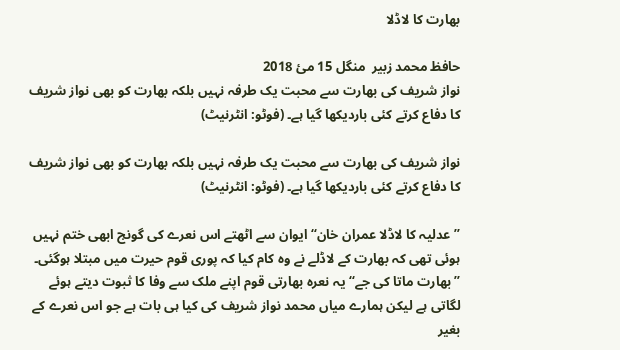بھارت کا لاڈلا

حافظ محمد زبیر  منگل 15 مئ 2018
نواز شریف کی بھارت سے محبت یک طرفہ نہیں بلکہ بھارت کو بھی نواز شریف کا دفاع کرتے کئی باردیکھا گیا ہے۔ (فوٹو: انٹرنیٹ)

نواز شریف کی بھارت سے محبت یک طرفہ نہیں بلکہ بھارت کو بھی نواز شریف کا دفاع کرتے کئی باردیکھا گیا ہے۔ (فوٹو: انٹرنیٹ)

’’عدلیہ کا لاڈلا عمران خان‘‘ ایوان سے اٹھتے اس نعرے کی گونج ابھی ختم نہیں ہوئی تھی کہ بھارت کے لاڈلے نے وہ کام کیا کہ پوری قوم حیرت میں مبتلا ہوگئی۔ ’’بھارت ماتا کی جے‘‘ یہ نعرہ بھارتی قوم اپنے ملک سے وفا کا ثبوت دیتے ہوئے لگاتی ہے لیکن ہمارے میاں محمد نواز شریف کی کیا ہی بات ہے جو اس نعرے کے بغیر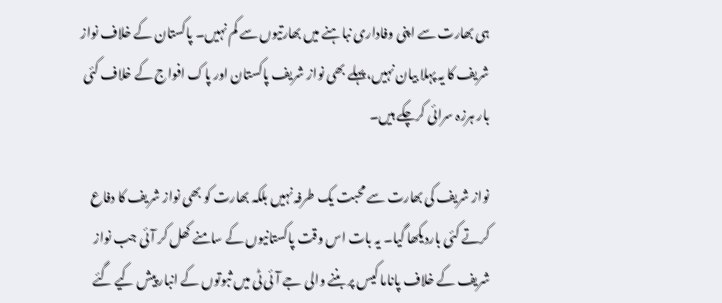ہی بھارت سے اپنی وفاداری نباہنے میں بھارتیوں سے کم نہیں۔ پاکستان کے خلاف نواز شریف کا یہ پہلا بیان نہیں، پہلے بھی نواز شریف پاکستان اور پاک افواج کے خلاف کئی بار ہرزہ سرائی کرچکے ہیں۔

نواز شریف کی بھارت سے محبت یک طرفہ نہیں بلکہ بھارت کو بھی نواز شریف کا دفاع کرتے کئی باردیکھا گیا۔ یہ بات اس وقت پاکستانیوں کے سامنے کھل کر آئی جب نواز شریف کے خلاف پاناما کیس پر بننے والی جے آئی ٹی میں ثبوتوں کے انبار پیش کیے گئے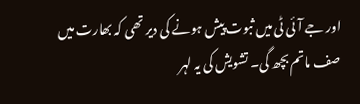اور جے آئی ٹی میں ثبوت پیش ہونے کی دیر تھی کہ بھارت میں صف ماتم بچھ گی۔ تشویش کی یہ لہر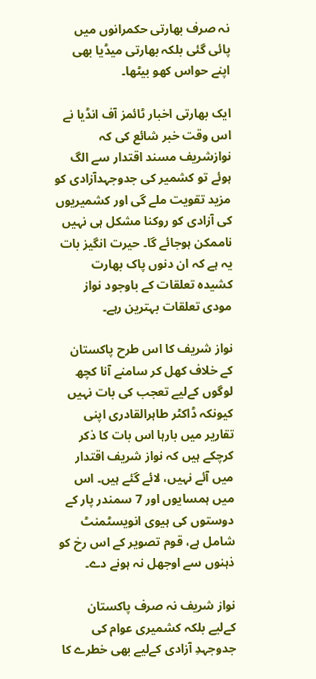نہ صرف بھارتی حکمرانوں میں پائی گئی بلکہ بھارتی میڈیا بھی اپنے حواس کھو بیٹھا۔

ایک بھارتی اخبار ٹائمز آف انڈیا نے اس وقت خبر شائع کی کہ نوازشریف مسند اقتدار سے الگ ہوئے تو کشمیر کی جدوجہدآزادی کو مزید تقویت ملے گی اور کشمیریوں کی آزادی کو روکنا مشکل ہی نہیں ناممکن ہوجائے گا۔ حیرت انگیز بات یہ ہے کہ ان دنوں پاک بھارت کشیدہ تعلقات کے باوجود نواز مودی تعلقات بہترین رہے۔

نواز شریف کا اس طرح پاکستان کے خلاف کھل کر سامنے آنا کچھ لوگوں کےلیے تعجب کی بات نہیں کیونکہ ڈاکٹر طاہرالقادری اپنی تقاریر میں بارہا اس بات کا ذکر کرچکے ہیں کہ نواز شریف اقتدار میں آئے نہیں، لائے گئے ہیں۔ اس میں ہمسایوں اور 7 سمندر پار کے دوستوں کی ہیوی انویسٹمنٹ شامل ہے، قوم تصویر کے اس رخ کو ذہنوں سے اوجھل نہ ہونے دے۔

نواز شریف نہ صرف پاکستان کےلیے بلکہ کشمیری عوام کی جدوجہدِ آزادی کےلیے بھی خطرے کا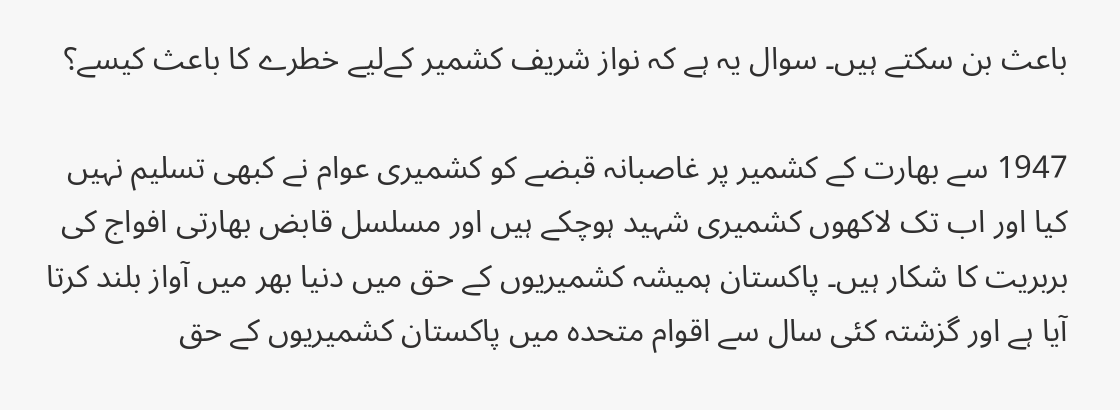باعث بن سکتے ہیں۔ سوال یہ ہے کہ نواز شریف کشمیر کےلیے خطرے کا باعث کیسے؟

1947 سے بھارت کے کشمیر پر غاصبانہ قبضے کو کشمیری عوام نے کبھی تسلیم نہیں کیا اور اب تک لاکھوں کشمیری شہید ہوچکے ہیں اور مسلسل قابض بھارتی افواج کی بربریت کا شکار ہیں۔ پاکستان ہمیشہ کشمیریوں کے حق میں دنیا بھر میں آواز بلند کرتا آیا ہے اور گزشتہ کئی سال سے اقوام متحدہ میں پاکستان کشمیریوں کے حق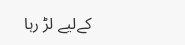کےلیے لڑ رہا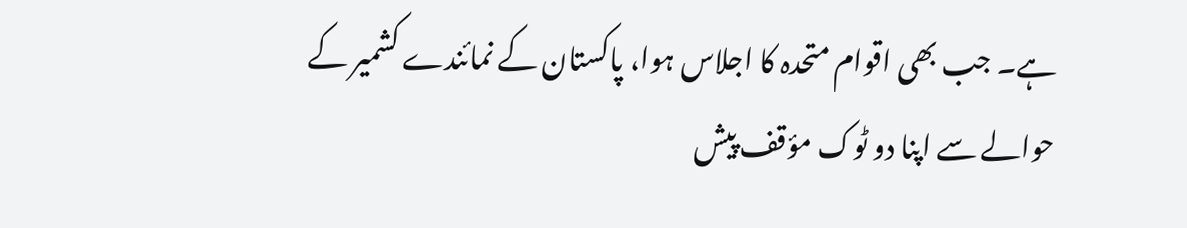ہے۔ جب بھی اقوام متحدہ کا اجلاس ہوا، پاکستان کے نمائندے کشمیر کے حوالے سے اپنا دو ٹوک مؤقف پیش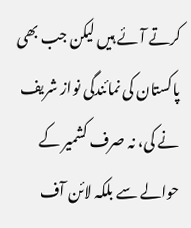کرتے آئے ہیں لیکن جب بھی پاکستان کی نمائندگی نواز شریف نے کی، نہ صرف کشمیر کے حوالے سے بلکہ لائن آف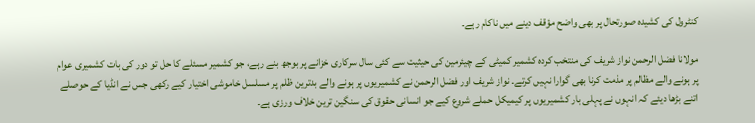کنٹرول کی کشیدہ صورتحال پر بھی واضح مؤقف دینے میں ناکام رہے۔

مولانا فضل الرحمن نواز شریف کی منتخب کردہ کشمیر کمیٹی کے چیئرمین کی حیثیت سے کئی سال سرکاری خزانے پر بوجھ بنے رہے، جو کشمیر مسئلے کا حل تو دور کی بات کشمیری عوام پر ہونے والے مظالم پر مذمت کرنا بھی گوارا نہیں کرتے۔ نواز شریف اور فضل الرحمن نے کشمیریوں پر ہونے والے بدترین ظلم پر مسلسل خاموشی اختیار کیے رکھی جس نے انڈیا کے حوصلے اتنے بڑھا دیئے کہ انہوں نے پہلی بار کشمیریوں پر کیمیکل حملے شروع کیے جو انسانی حقوق کی سنگین ترین خلاف ورزی ہے۔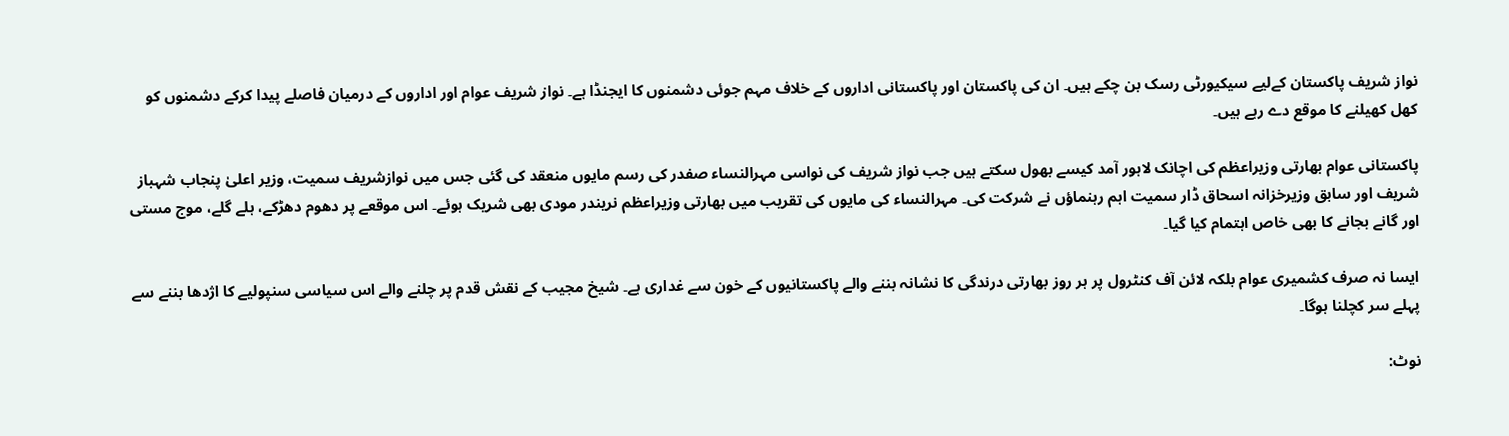نواز شریف پاکستان کےلیے سیکیورٹی رسک بن چکے ہیں۔ ان کی پاکستان اور پاکستانی اداروں کے خلاف مہم جوئی دشمنوں کا ایجنڈا ہے۔ نواز شریف عوام اور اداروں کے درمیان فاصلے پیدا کرکے دشمنوں کو کھل کھیلنے کا موقع دے رہے ہیں۔

پاکستانی عوام بھارتی وزیراعظم کی اچانک لاہور آمد کیسے بھول سکتے ہیں جب نواز شریف کی نواسی مہرالنساء صفدر کی رسم مایوں منعقد کی گئی جس میں نوازشریف سمیت، وزیر اعلیٰ پنجاب شہباز شریف اور سابق وزیرخزانہ اسحاق ڈار سمیت اہم رہنماؤں نے شرکت کی۔ مہرالنساء کی مایوں کی تقریب میں بھارتی وزیراعظم نریندر مودی بھی شریک ہوئے۔ اس موقعے پر دھوم دھڑکے، ہلے گلے، موج مستی اور گانے بجانے کا بھی خاص اہتمام کیا گیا۔

ایسا نہ صرف کشمیری عوام بلکہ لائن آف کنٹرول پر ہر روز بھارتی درندگی کا نشانہ بننے والے پاکستانیوں کے خون سے غداری ہے۔ شیخ مجیب کے نقش قدم پر چلنے والے اس سیاسی سنپولیے کا اژدھا بننے سے پہلے سر کچلنا ہوگا۔

نوٹ: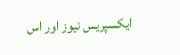ایکسپریس نیوز اور اس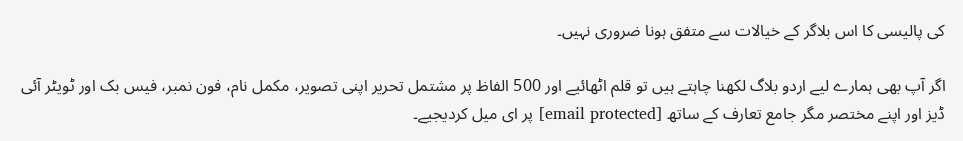کی پالیسی کا اس بلاگر کے خیالات سے متفق ہونا ضروری نہیں۔

اگر آپ بھی ہمارے لیے اردو بلاگ لکھنا چاہتے ہیں تو قلم اٹھائیے اور 500 الفاظ پر مشتمل تحریر اپنی تصویر، مکمل نام، فون نمبر، فیس بک اور ٹویٹر آئی ڈیز اور اپنے مختصر مگر جامع تعارف کے ساتھ [email protected] پر ای میل کردیجیے۔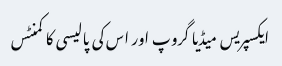ایکسپریس میڈیا گروپ اور اس کی پالیسی کا کمنٹس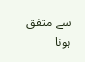سے متفق ہونا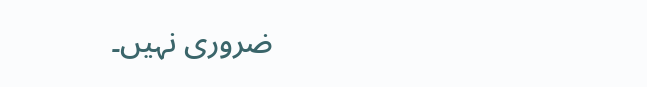ضروری نہیں۔